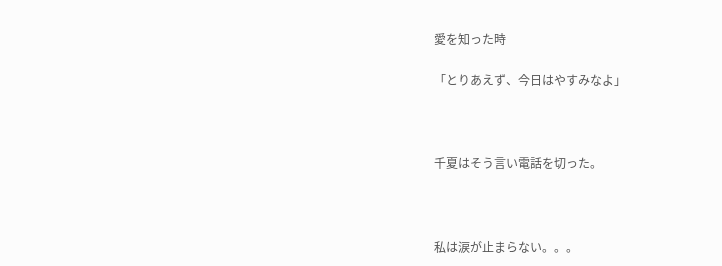愛を知った時

「とりあえず、今日はやすみなよ」



千夏はそう言い電話を切った。



私は涙が止まらない。。。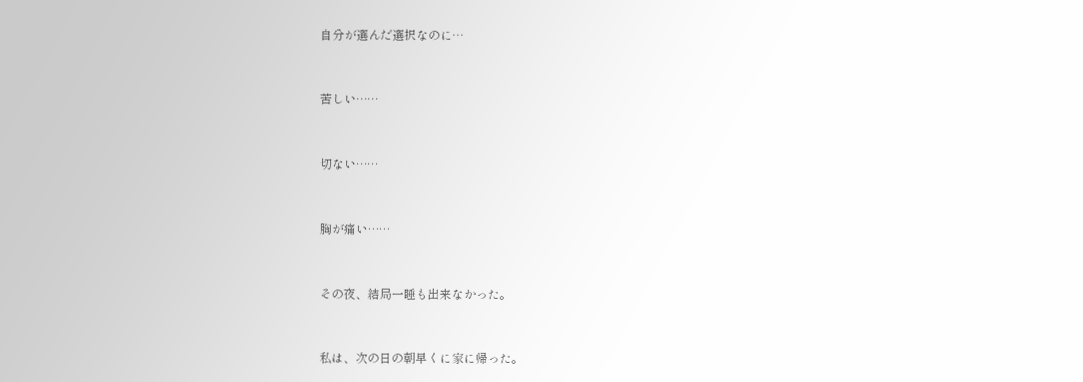自分が選んだ選択なのに…



苦しい……



切ない……



胸が痛い……



その夜、結局一睡も出来なかった。



私は、次の日の朝早くに家に帰った。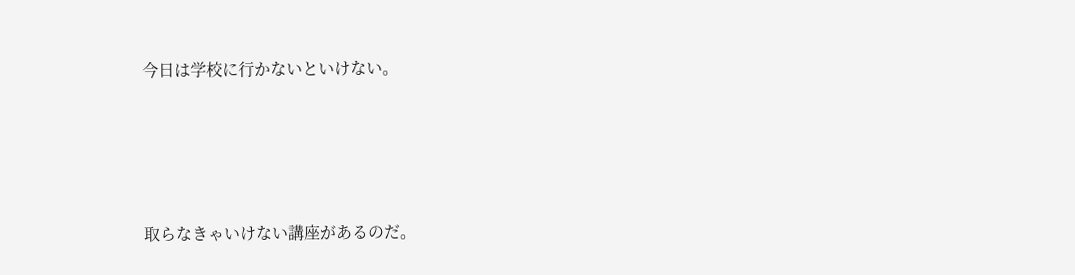今日は学校に行かないといけない。




取らなきゃいけない講座があるのだ。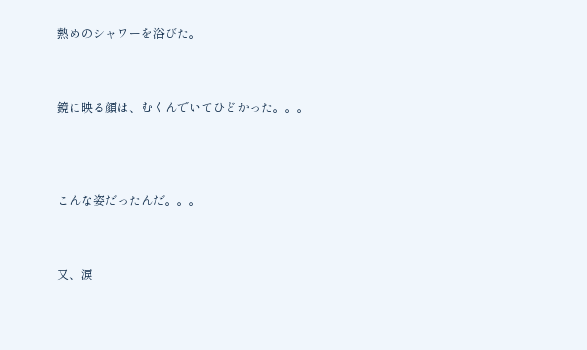熱めのシャワーを浴びた。



鏡に映る顔は、むくんでいてひどかった。。。




こんな姿だったんだ。。。



又、涙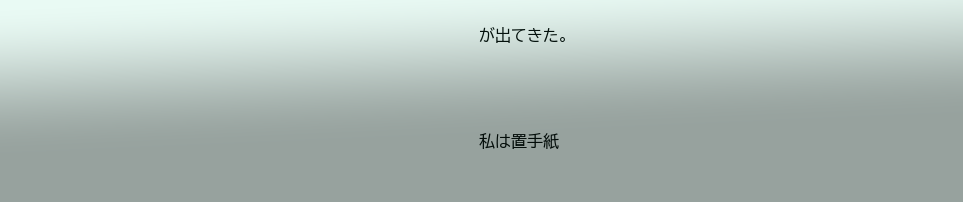が出てきた。




私は置手紙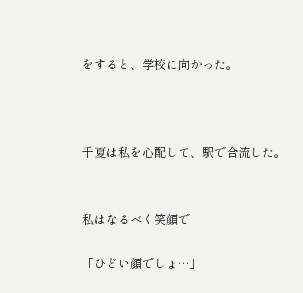をすると、学校に向かった。



千夏は私を心配して、駅で合流した。


私はなるべく笑顔で

「ひどい顔でしょ…」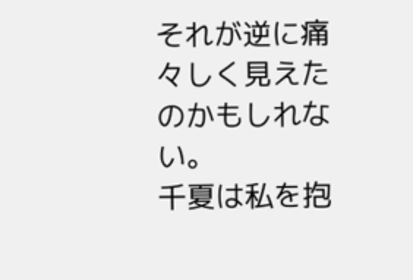それが逆に痛々しく見えたのかもしれない。
千夏は私を抱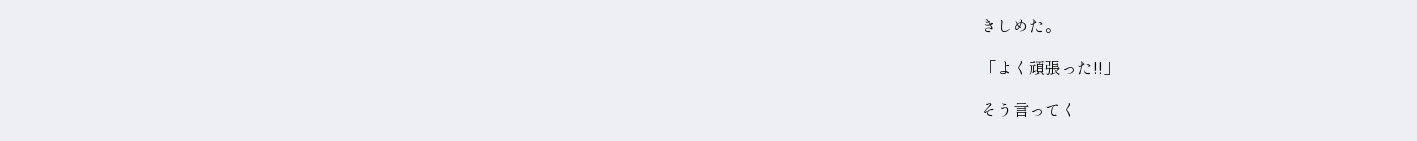きしめた。

「よく頑張った!!」

そう言ってく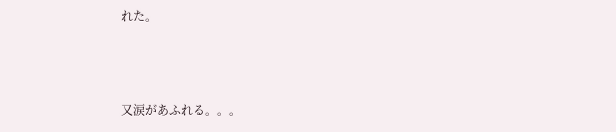れた。



又涙があふれる。。。